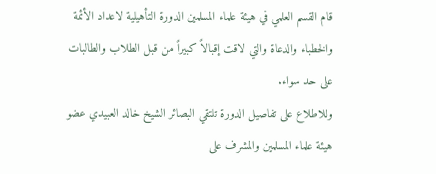قام القسم العلمي في هيئة علماء المسلمين الدورة التأهيلية لاعداد الأئمة والخطباء والدعاة والتي لاقت إقبالاً كبيراً من قبل الطلاب والطالبات على حد سواء.
وللاطلاع على تفاصيل الدورة تلتقي البصائر الشيخ خالد العبيدي عضو هيئة علماء المسلمين والمشرف على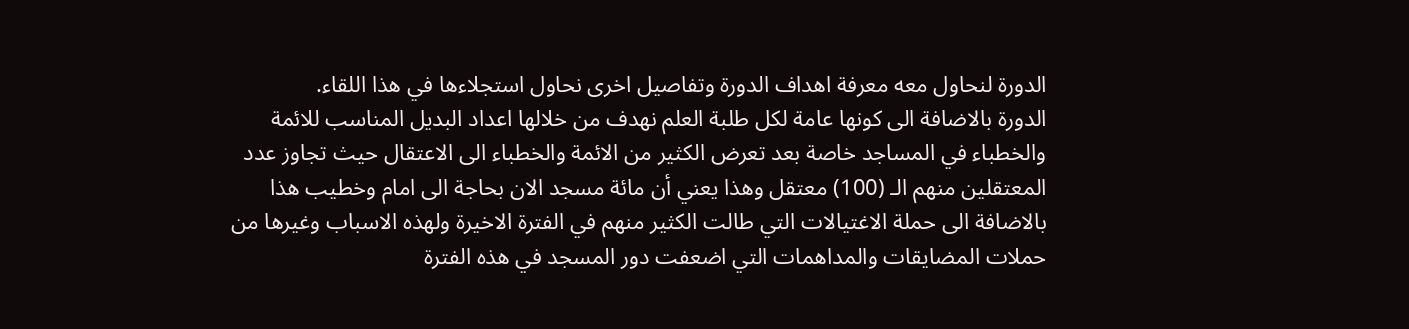الدورة لنحاول معه معرفة اهداف الدورة وتفاصيل اخرى نحاول استجلاءها في هذا اللقاء.
الدورة بالاضافة الى كونها عامة لكل طلبة العلم نهدف من خلالها اعداد البديل المناسب للائمة والخطباء في المساجد خاصة بعد تعرض الكثير من الائمة والخطباء الى الاعتقال حيث تجاوز عدد المعتقلين منهم الـ (100) معتقل وهذا يعني أن مائة مسجد الان بحاجة الى امام وخطيب هذا بالاضافة الى حملة الاغتيالات التي طالت الكثير منهم في الفترة الاخيرة ولهذه الاسباب وغيرها من حملات المضايقات والمداهمات التي اضعفت دور المسجد في هذه الفترة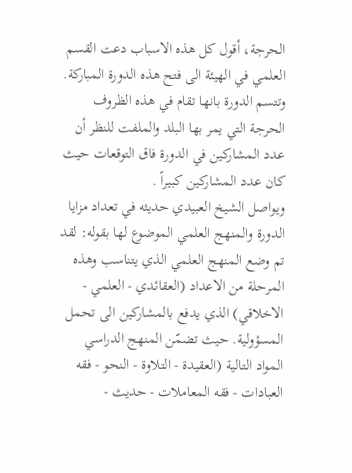الحرجة، أقول كل هذه الاسباب دعت القسم العلمي في الهيئة الى فتح هذه الدورة المباركة.
وتتسم الدورة بانها تقام في هذه الظروف الحرجة التي يمر بها البلد والملفت للنظر أن عدد المشاركين في الدورة فاق التوقعات حيث كان عدد المشاركين كبيراً .
ويواصل الشيخ العبيدي حديثه في تعداد مزايا الدورة والمنهج العلمي الموضوع لها بقوله: لقد تم وضع المنهج العلمي الذي يتناسب وهذه المرحلة من الاعداد (العقائدي - العلمي - الاخلاقي) الذي يدفع بالمشاركين الى تحمل المسؤولية. حيث تضمّن المنهج الدراسي المواد التالية (العقيدة - التلاوة - النحو - فقه العبادات - فقه المعاملات - حديث -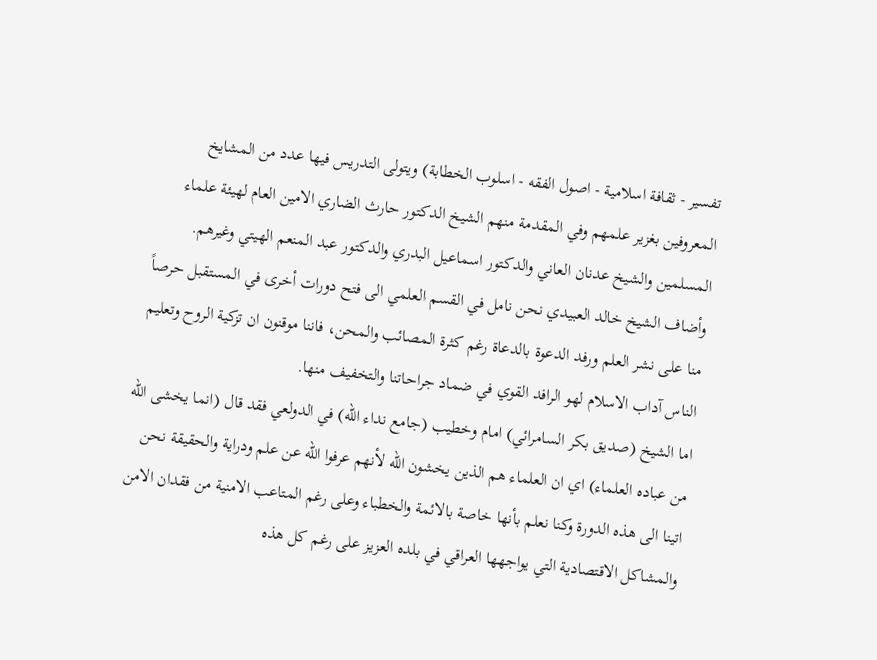تفسير - ثقافة اسلامية - اصول الفقه - اسلوب الخطابة) ويتولى التدريس فيها عدد من المشايخ المعروفين بغزير علمهم وفي المقدمة منهم الشيخ الدكتور حارث الضاري الامين العام لهيئة علماء المسلمين والشيخ عدنان العاني والدكتور اسماعيل البدري والدكتور عبد المنعم الهيتي وغيرهم.
وأضاف الشيخ خالد العبيدي نحن نامل في القسم العلمي الى فتح دورات أخرى في المستقبل حرصاً منا على نشر العلم ورفد الدعوة بالدعاة رغم كثرة المصائب والمحن، فاننا موقنون ان تزكية الروح وتعليم الناس آداب الاسلام لهو الرافد القوي في ضماد جراحاتنا والتخفيف منها.
اما الشيخ (صديق بكر السامرائي) امام وخطيب (جامع نداء الله) في الدولعي فقد قال (انما يخشى الله من عباده العلماء) اي ان العلماء هم الذين يخشون الله لأنهم عرفوا الله عن علم ودراية والحقيقة نحن اتينا الى هذه الدورة وكنا نعلم بأنها خاصة بالائمة والخطباء وعلى رغم المتاعب الامنية من فقدان الامن والمشاكل الاقتصادية التي يواجهها العراقي في بلده العزيز على رغم كل هذه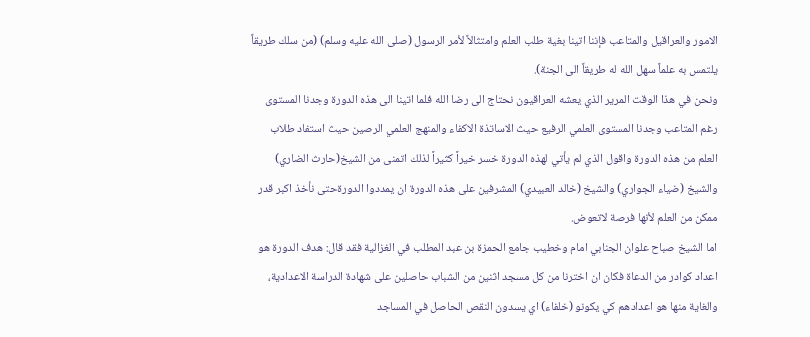الامور والعراقيل والمتاعب فإننا اتينا بغية طلب العلم وامتثالاً لأمر الرسول (صلى الله عليه وسلم) (من سلك طريقاً يلتمس به علماً سهل الله له طريقاً الى الجنة).
ونحن في هذا الوقت المرير الذي يعشه العراقيون نحتاج الى رضا الله فلما اتينا الى هذه الدورة وجدنا المستوى رغم المتاعب وجدنا المستوى العلمي الرفيع حيث الاساتذة الاكفاء والمنهج العلمي الرصين حيث استفاد طلاب العلم من هذه الدورة واقول الذي لم يأتي لهذه الدورة خسر خيراً كثيراً لذلك اتمنى من الشيخ(حارث الضاري) والشيخ (ضياء الجواري) والشيخ (خالد العبيدي) المشرفين على هذه الدورة ان يمددوا الدورةحتى نأخذ اكبر قدر ممكن من العلم لأنها فرصة لاتعوض.
اما الشيخ صباح علوان الجنابي امام وخطيب جامع الحمزة بن عبد المطلب في الغزالية فقد قال: هدف الدورة هو اعداد كوادر من الدعاة فكان ان اخترنا من كل مسجد اثنين من الشباب حاصلين على شهادة الدراسة الاعدادية، والغاية منها هو اعدادهم كي يكونو (خلفاء) اي يسدون النقص الحاصل في المساجد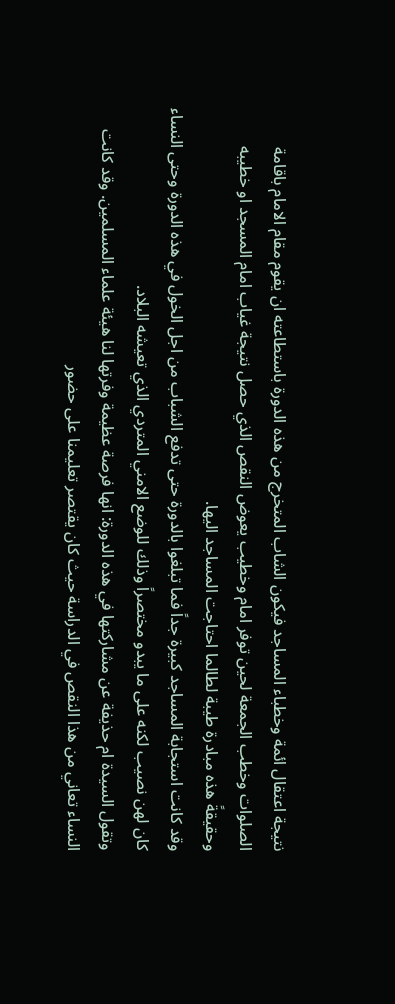نتيجة اعتقال ائمة وخطباء المساجد فيكون الشاب المتخرج من هذه الدورة باستطاعته ان يقوم مقام الامام باقامة الصلوات وخطب الجمعة لحين توفر امام وخطيب يعوض النقص الذي حصل نتيجة غياب امام المسجد او خطيبه وحقيقةً هذه مبادرة طيبة لطالما احتاجت المساجد اليها.
وقد كانت استجابة المساجد كبيرة جداً فما تبلغوا بالدورة حتى تدفع الشباب من اجل الخول في هذه الدورة وحتى النساء كان لهن نصيب لكنه على ما يبدو مختصراً وذلك للوضع الامني المتردي الذي تعيشه البلاد.
وتقول السيدة ام حذيفة عن مشاركتها في هذه الدورة: انها فرصة عظيمة وفرتها لنا هيئة علماء المسلمين. وقد كانت النساء تعاني من هذا النقص في الدراسة حيث كان يقتصر تعليمنا على حضور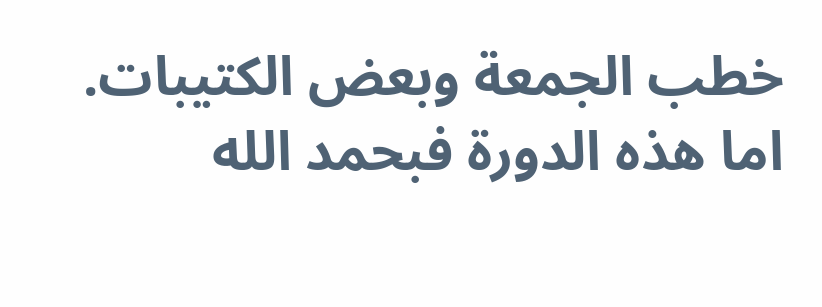خطب الجمعة وبعض الكتيبات.
اما هذه الدورة فبحمد الله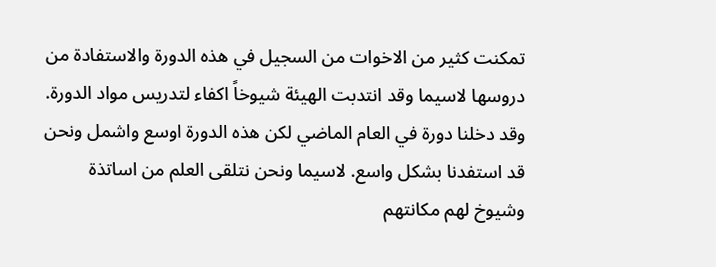تمكنت كثير من الاخوات من السجيل في هذه الدورة والاستفادة من دروسها لاسيما وقد انتدبت الهيئة شيوخاً اكفاء لتدريس مواد الدورة.
وقد دخلنا دورة في العام الماضي لكن هذه الدورة اوسع واشمل ونحن قد استفدنا بشكل واسع. لاسيما ونحن نتلقى العلم من اساتذة وشيوخ لهم مكانتهم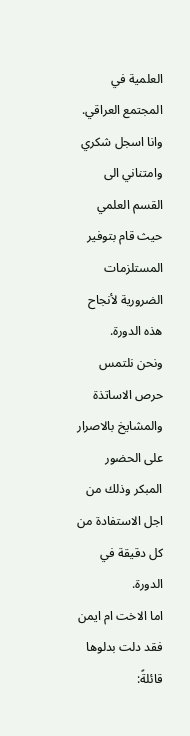العلمية في المجتمع العراقي.
وانا اسجل شكري وامتناني الى القسم العلمي حيث قام بتوفير المستلزمات الضرورية لأنجاح هذه الدورة.
ونحن نلتمس حرص الاساتذة والمشايخ بالاصرار على الحضور المبكر وذلك من اجل الاستفادة من كل دقيقة في الدورة.
اما الاخت ام ايمن فقد دلت بدلوها قائلةً: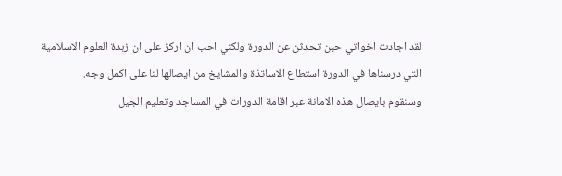لقد اجادت اخواتي حبن تحدثن عن الدورة ولكني احب ان اركز على ان زبدة العلوم الاسلامية التي درسناها في الدورة استطاع الاساتذة والمشايخ من ايصالها لنا على اكمل وجه.
وسنقوم بايصال هذه الامانة عبر اقامة الدورات في المساجد وتعليم الجيل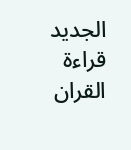الجديد قراءة القران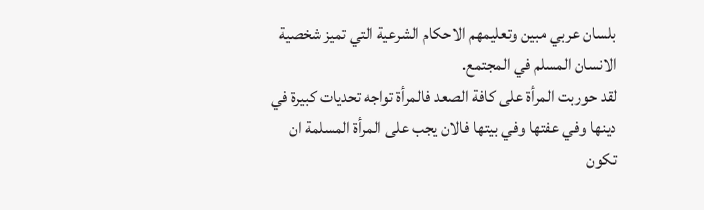بلسان عربي مبين وتعليمهم الاحكام الشرعية التي تميز شخصية الانسان المسلم في المجتمع.
لقد حوربت المرأة على كافة الصعد فالمرأة تواجه تحديات كبيرة في دينها وفي عفتها وفي بيتها فالان يجب على المرأة المسلمة ان تكون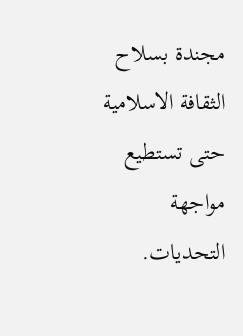مجندة بسلاح الثقافة الاسلامية حتى تستطيع مواجهة التحديات.